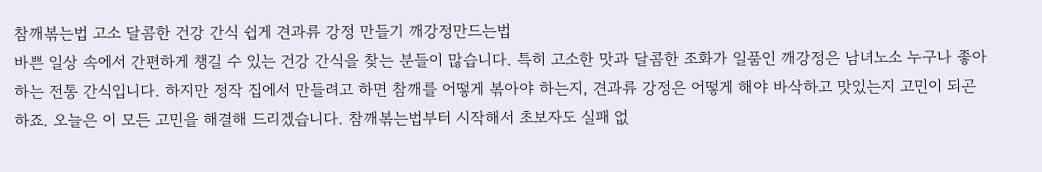참깨볶는법 고소 달콤한 건강 간식 쉽게 견과류 강정 만들기 깨강정만드는법
바쁜 일상 속에서 간편하게 챙길 수 있는 건강 간식을 찾는 분들이 많습니다. 특히 고소한 맛과 달콤한 조화가 일품인 깨강정은 남녀노소 누구나 좋아하는 전통 간식입니다. 하지만 정작 집에서 만들려고 하면 참깨를 어떻게 볶아야 하는지, 견과류 강정은 어떻게 해야 바삭하고 맛있는지 고민이 되곤 하죠. 오늘은 이 모든 고민을 해결해 드리겠습니다. 참깨볶는법부터 시작해서 초보자도 실패 없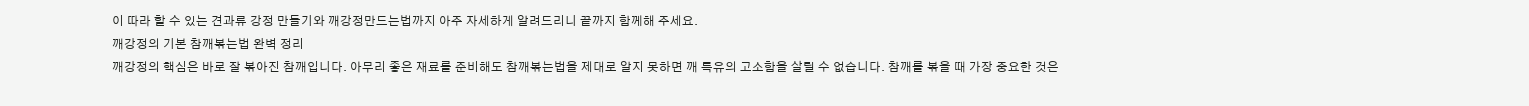이 따라 할 수 있는 견과류 강정 만들기와 깨강정만드는법까지 아주 자세하게 알려드리니 끝까지 함께해 주세요.
깨강정의 기본 참깨볶는법 완벽 정리
깨강정의 핵심은 바로 잘 볶아진 참깨입니다. 아무리 좋은 재료를 준비해도 참깨볶는법을 제대로 알지 못하면 깨 특유의 고소함을 살릴 수 없습니다. 참깨를 볶을 때 가장 중요한 것은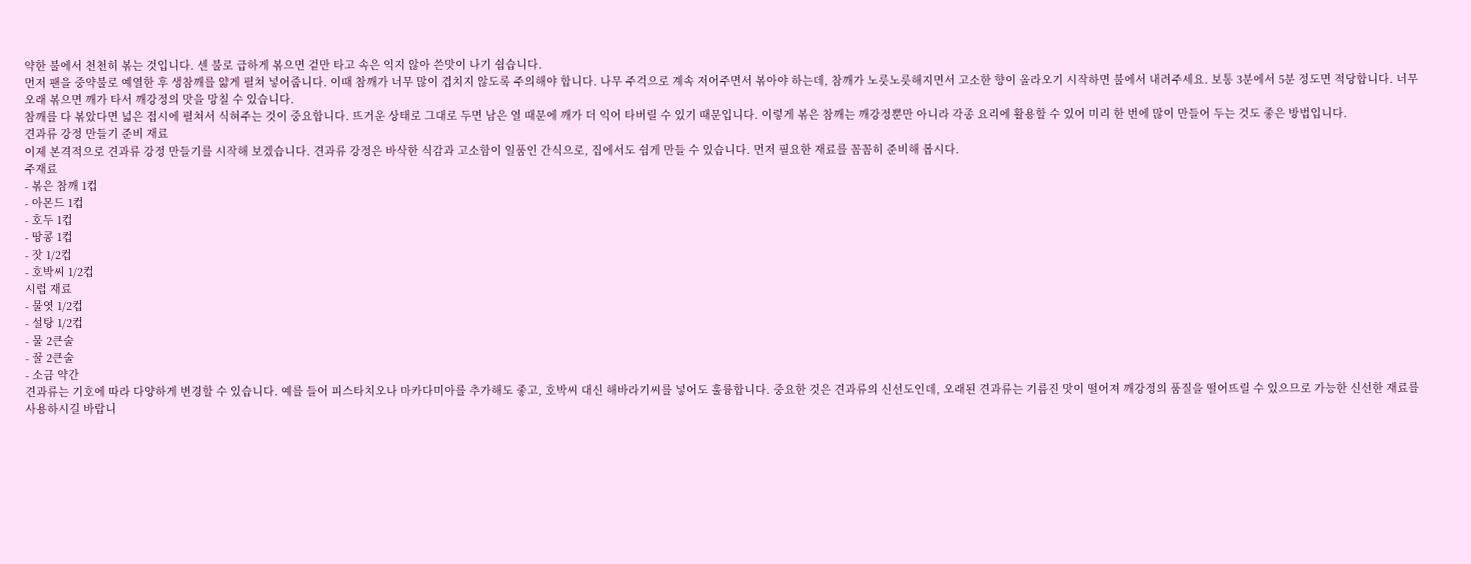약한 불에서 천천히 볶는 것입니다. 센 불로 급하게 볶으면 겉만 타고 속은 익지 않아 쓴맛이 나기 쉽습니다.
먼저 팬을 중약불로 예열한 후 생참깨를 얇게 펼쳐 넣어줍니다. 이때 참깨가 너무 많이 겹치지 않도록 주의해야 합니다. 나무 주걱으로 계속 저어주면서 볶아야 하는데, 참깨가 노릇노릇해지면서 고소한 향이 올라오기 시작하면 불에서 내려주세요. 보통 3분에서 5분 정도면 적당합니다. 너무 오래 볶으면 깨가 타서 깨강정의 맛을 망칠 수 있습니다.
참깨를 다 볶았다면 넓은 접시에 펼쳐서 식혀주는 것이 중요합니다. 뜨거운 상태로 그대로 두면 남은 열 때문에 깨가 더 익어 타버릴 수 있기 때문입니다. 이렇게 볶은 참깨는 깨강정뿐만 아니라 각종 요리에 활용할 수 있어 미리 한 번에 많이 만들어 두는 것도 좋은 방법입니다.
견과류 강정 만들기 준비 재료
이제 본격적으로 견과류 강정 만들기를 시작해 보겠습니다. 견과류 강정은 바삭한 식감과 고소함이 일품인 간식으로, 집에서도 쉽게 만들 수 있습니다. 먼저 필요한 재료를 꼼꼼히 준비해 봅시다.
주재료
- 볶은 참깨 1컵
- 아몬드 1컵
- 호두 1컵
- 땅콩 1컵
- 잣 1/2컵
- 호박씨 1/2컵
시럽 재료
- 물엿 1/2컵
- 설탕 1/2컵
- 물 2큰술
- 꿀 2큰술
- 소금 약간
견과류는 기호에 따라 다양하게 변경할 수 있습니다. 예를 들어 피스타치오나 마카다미아를 추가해도 좋고, 호박씨 대신 해바라기씨를 넣어도 훌륭합니다. 중요한 것은 견과류의 신선도인데, 오래된 견과류는 기름진 맛이 떨어져 깨강정의 품질을 떨어뜨릴 수 있으므로 가능한 신선한 재료를 사용하시길 바랍니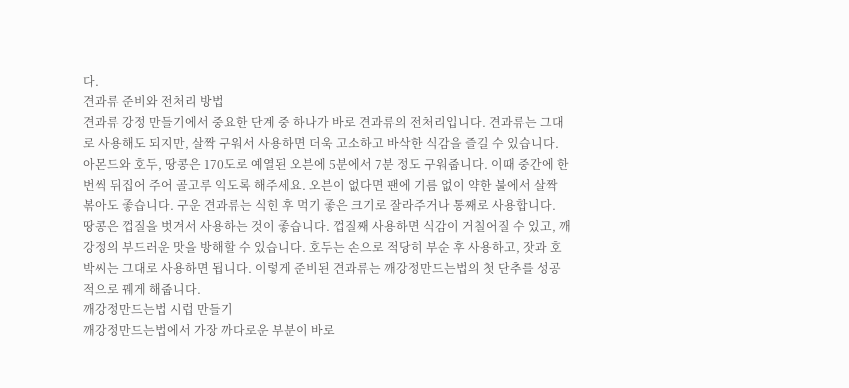다.
견과류 준비와 전처리 방법
견과류 강정 만들기에서 중요한 단계 중 하나가 바로 견과류의 전처리입니다. 견과류는 그대로 사용해도 되지만, 살짝 구워서 사용하면 더욱 고소하고 바삭한 식감을 즐길 수 있습니다.
아몬드와 호두, 땅콩은 170도로 예열된 오븐에 5분에서 7분 정도 구워줍니다. 이때 중간에 한 번씩 뒤집어 주어 골고루 익도록 해주세요. 오븐이 없다면 팬에 기름 없이 약한 불에서 살짝 볶아도 좋습니다. 구운 견과류는 식힌 후 먹기 좋은 크기로 잘라주거나 통째로 사용합니다.
땅콩은 껍질을 벗겨서 사용하는 것이 좋습니다. 껍질째 사용하면 식감이 거칠어질 수 있고, 깨강정의 부드러운 맛을 방해할 수 있습니다. 호두는 손으로 적당히 부순 후 사용하고, 잣과 호박씨는 그대로 사용하면 됩니다. 이렇게 준비된 견과류는 깨강정만드는법의 첫 단추를 성공적으로 꿰게 해줍니다.
깨강정만드는법 시럽 만들기
깨강정만드는법에서 가장 까다로운 부분이 바로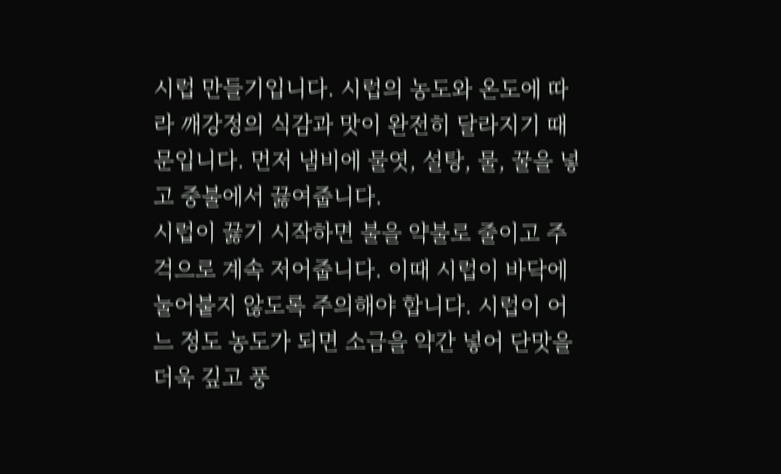시럽 만들기입니다. 시럽의 농도와 온도에 따라 깨강정의 식감과 맛이 완전히 달라지기 때문입니다. 먼저 냄비에 물엿, 설탕, 물, 꿀을 넣고 중불에서 끓여줍니다.
시럽이 끓기 시작하면 불을 약불로 줄이고 주걱으로 계속 저어줍니다. 이때 시럽이 바닥에 눌어붙지 않도록 주의해야 합니다. 시럽이 어느 정도 농도가 되면 소금을 약간 넣어 단맛을 더욱 깊고 풍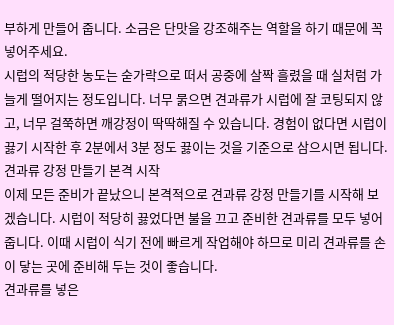부하게 만들어 줍니다. 소금은 단맛을 강조해주는 역할을 하기 때문에 꼭 넣어주세요.
시럽의 적당한 농도는 숟가락으로 떠서 공중에 살짝 흘렸을 때 실처럼 가늘게 떨어지는 정도입니다. 너무 묽으면 견과류가 시럽에 잘 코팅되지 않고, 너무 걸쭉하면 깨강정이 딱딱해질 수 있습니다. 경험이 없다면 시럽이 끓기 시작한 후 2분에서 3분 정도 끓이는 것을 기준으로 삼으시면 됩니다.
견과류 강정 만들기 본격 시작
이제 모든 준비가 끝났으니 본격적으로 견과류 강정 만들기를 시작해 보겠습니다. 시럽이 적당히 끓었다면 불을 끄고 준비한 견과류를 모두 넣어줍니다. 이때 시럽이 식기 전에 빠르게 작업해야 하므로 미리 견과류를 손이 닿는 곳에 준비해 두는 것이 좋습니다.
견과류를 넣은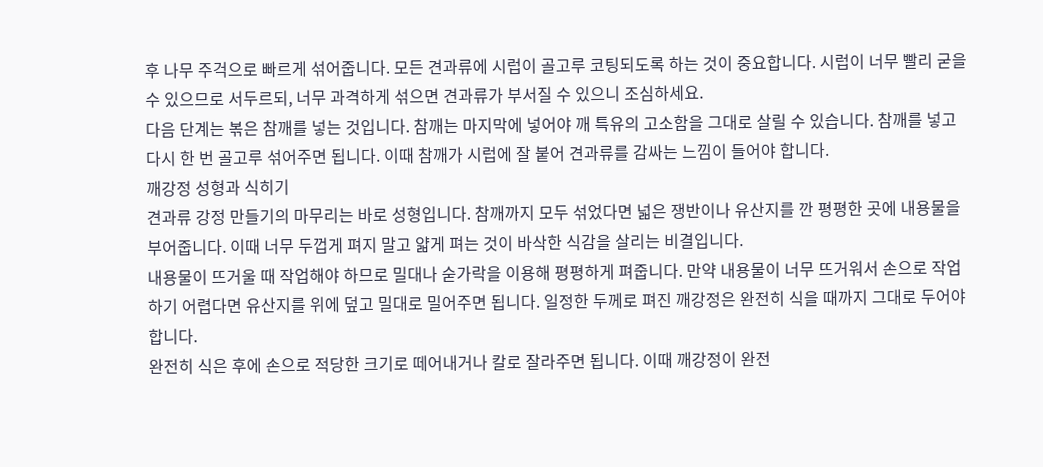후 나무 주걱으로 빠르게 섞어줍니다. 모든 견과류에 시럽이 골고루 코팅되도록 하는 것이 중요합니다. 시럽이 너무 빨리 굳을 수 있으므로 서두르되, 너무 과격하게 섞으면 견과류가 부서질 수 있으니 조심하세요.
다음 단계는 볶은 참깨를 넣는 것입니다. 참깨는 마지막에 넣어야 깨 특유의 고소함을 그대로 살릴 수 있습니다. 참깨를 넣고 다시 한 번 골고루 섞어주면 됩니다. 이때 참깨가 시럽에 잘 붙어 견과류를 감싸는 느낌이 들어야 합니다.
깨강정 성형과 식히기
견과류 강정 만들기의 마무리는 바로 성형입니다. 참깨까지 모두 섞었다면 넓은 쟁반이나 유산지를 깐 평평한 곳에 내용물을 부어줍니다. 이때 너무 두껍게 펴지 말고 얇게 펴는 것이 바삭한 식감을 살리는 비결입니다.
내용물이 뜨거울 때 작업해야 하므로 밀대나 숟가락을 이용해 평평하게 펴줍니다. 만약 내용물이 너무 뜨거워서 손으로 작업하기 어렵다면 유산지를 위에 덮고 밀대로 밀어주면 됩니다. 일정한 두께로 펴진 깨강정은 완전히 식을 때까지 그대로 두어야 합니다.
완전히 식은 후에 손으로 적당한 크기로 떼어내거나 칼로 잘라주면 됩니다. 이때 깨강정이 완전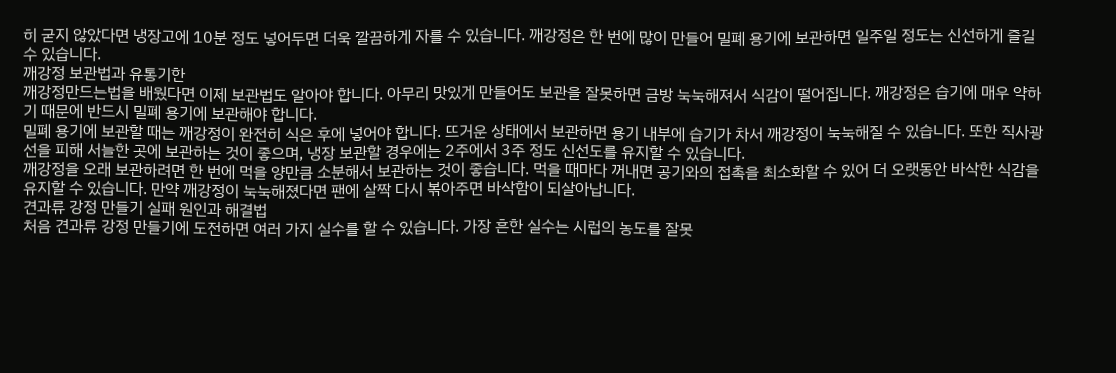히 굳지 않았다면 냉장고에 10분 정도 넣어두면 더욱 깔끔하게 자를 수 있습니다. 깨강정은 한 번에 많이 만들어 밀폐 용기에 보관하면 일주일 정도는 신선하게 즐길 수 있습니다.
깨강정 보관법과 유통기한
깨강정만드는법을 배웠다면 이제 보관법도 알아야 합니다. 아무리 맛있게 만들어도 보관을 잘못하면 금방 눅눅해져서 식감이 떨어집니다. 깨강정은 습기에 매우 약하기 때문에 반드시 밀폐 용기에 보관해야 합니다.
밀폐 용기에 보관할 때는 깨강정이 완전히 식은 후에 넣어야 합니다. 뜨거운 상태에서 보관하면 용기 내부에 습기가 차서 깨강정이 눅눅해질 수 있습니다. 또한 직사광선을 피해 서늘한 곳에 보관하는 것이 좋으며, 냉장 보관할 경우에는 2주에서 3주 정도 신선도를 유지할 수 있습니다.
깨강정을 오래 보관하려면 한 번에 먹을 양만큼 소분해서 보관하는 것이 좋습니다. 먹을 때마다 꺼내면 공기와의 접촉을 최소화할 수 있어 더 오랫동안 바삭한 식감을 유지할 수 있습니다. 만약 깨강정이 눅눅해졌다면 팬에 살짝 다시 볶아주면 바삭함이 되살아납니다.
견과류 강정 만들기 실패 원인과 해결법
처음 견과류 강정 만들기에 도전하면 여러 가지 실수를 할 수 있습니다. 가장 흔한 실수는 시럽의 농도를 잘못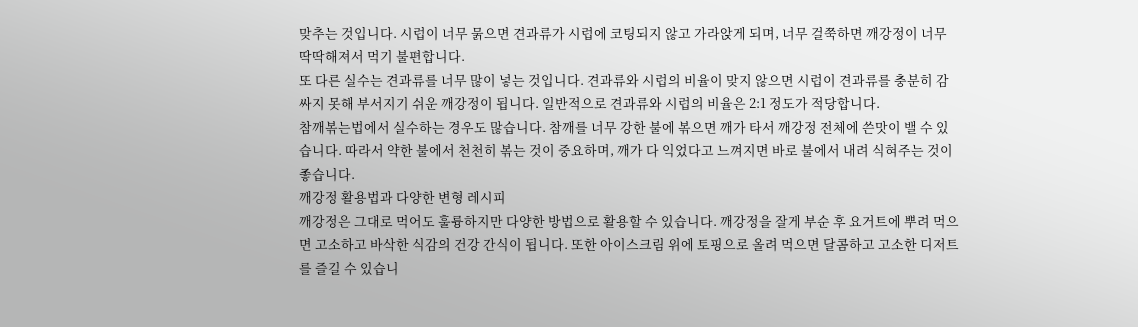맞추는 것입니다. 시럽이 너무 묽으면 견과류가 시럽에 코팅되지 않고 가라앉게 되며, 너무 걸쭉하면 깨강정이 너무 딱딱해져서 먹기 불편합니다.
또 다른 실수는 견과류를 너무 많이 넣는 것입니다. 견과류와 시럽의 비율이 맞지 않으면 시럽이 견과류를 충분히 감싸지 못해 부서지기 쉬운 깨강정이 됩니다. 일반적으로 견과류와 시럽의 비율은 2:1 정도가 적당합니다.
참깨볶는법에서 실수하는 경우도 많습니다. 참깨를 너무 강한 불에 볶으면 깨가 타서 깨강정 전체에 쓴맛이 밸 수 있습니다. 따라서 약한 불에서 천천히 볶는 것이 중요하며, 깨가 다 익었다고 느껴지면 바로 불에서 내려 식혀주는 것이 좋습니다.
깨강정 활용법과 다양한 변형 레시피
깨강정은 그대로 먹어도 훌륭하지만 다양한 방법으로 활용할 수 있습니다. 깨강정을 잘게 부순 후 요거트에 뿌려 먹으면 고소하고 바삭한 식감의 건강 간식이 됩니다. 또한 아이스크림 위에 토핑으로 올려 먹으면 달콤하고 고소한 디저트를 즐길 수 있습니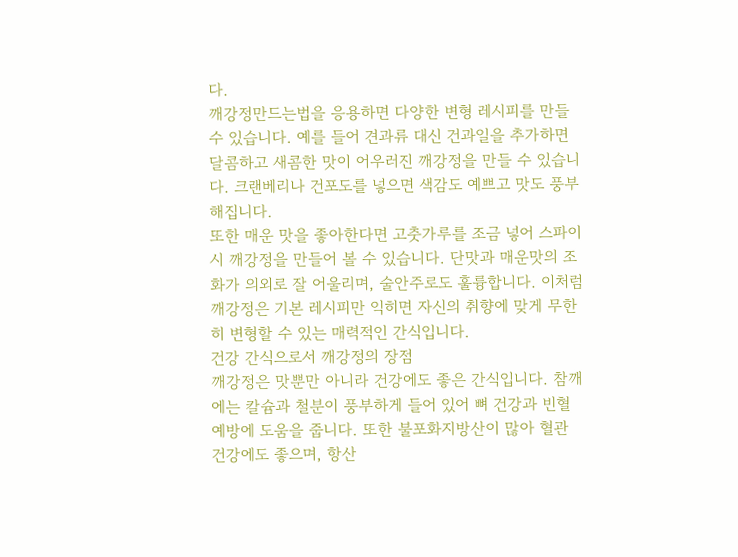다.
깨강정만드는법을 응용하면 다양한 변형 레시피를 만들 수 있습니다. 예를 들어 견과류 대신 건과일을 추가하면 달콤하고 새콤한 맛이 어우러진 깨강정을 만들 수 있습니다. 크랜베리나 건포도를 넣으면 색감도 예쁘고 맛도 풍부해집니다.
또한 매운 맛을 좋아한다면 고춧가루를 조금 넣어 스파이시 깨강정을 만들어 볼 수 있습니다. 단맛과 매운맛의 조화가 의외로 잘 어울리며, 술안주로도 훌륭합니다. 이처럼 깨강정은 기본 레시피만 익히면 자신의 취향에 맞게 무한히 변형할 수 있는 매력적인 간식입니다.
건강 간식으로서 깨강정의 장점
깨강정은 맛뿐만 아니라 건강에도 좋은 간식입니다. 참깨에는 칼슘과 철분이 풍부하게 들어 있어 뼈 건강과 빈혈 예방에 도움을 줍니다. 또한 불포화지방산이 많아 혈관 건강에도 좋으며, 항산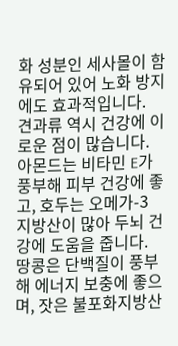화 성분인 세사몰이 함유되어 있어 노화 방지에도 효과적입니다.
견과류 역시 건강에 이로운 점이 많습니다. 아몬드는 비타민 E가 풍부해 피부 건강에 좋고, 호두는 오메가-3 지방산이 많아 두뇌 건강에 도움을 줍니다. 땅콩은 단백질이 풍부해 에너지 보충에 좋으며, 잣은 불포화지방산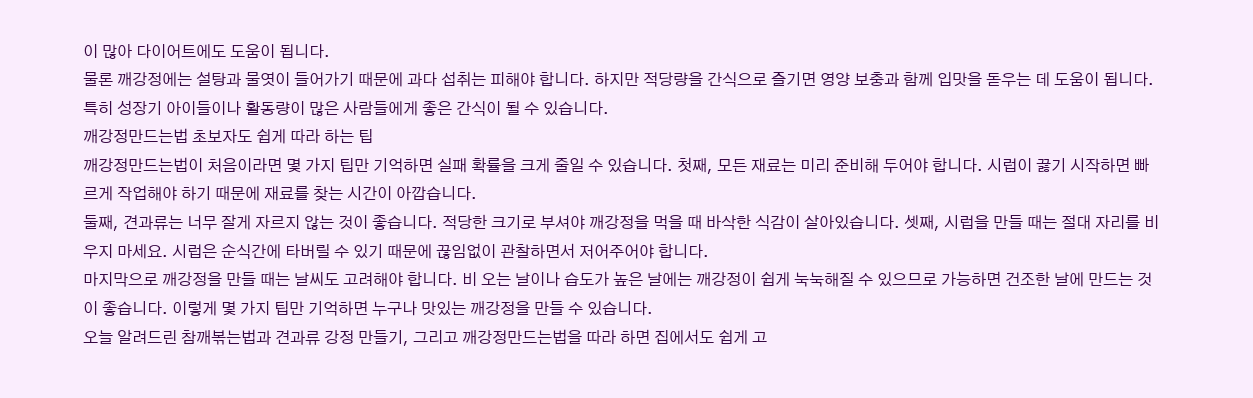이 많아 다이어트에도 도움이 됩니다.
물론 깨강정에는 설탕과 물엿이 들어가기 때문에 과다 섭취는 피해야 합니다. 하지만 적당량을 간식으로 즐기면 영양 보충과 함께 입맛을 돋우는 데 도움이 됩니다. 특히 성장기 아이들이나 활동량이 많은 사람들에게 좋은 간식이 될 수 있습니다.
깨강정만드는법 초보자도 쉽게 따라 하는 팁
깨강정만드는법이 처음이라면 몇 가지 팁만 기억하면 실패 확률을 크게 줄일 수 있습니다. 첫째, 모든 재료는 미리 준비해 두어야 합니다. 시럽이 끓기 시작하면 빠르게 작업해야 하기 때문에 재료를 찾는 시간이 아깝습니다.
둘째, 견과류는 너무 잘게 자르지 않는 것이 좋습니다. 적당한 크기로 부셔야 깨강정을 먹을 때 바삭한 식감이 살아있습니다. 셋째, 시럽을 만들 때는 절대 자리를 비우지 마세요. 시럽은 순식간에 타버릴 수 있기 때문에 끊임없이 관찰하면서 저어주어야 합니다.
마지막으로 깨강정을 만들 때는 날씨도 고려해야 합니다. 비 오는 날이나 습도가 높은 날에는 깨강정이 쉽게 눅눅해질 수 있으므로 가능하면 건조한 날에 만드는 것이 좋습니다. 이렇게 몇 가지 팁만 기억하면 누구나 맛있는 깨강정을 만들 수 있습니다.
오늘 알려드린 참깨볶는법과 견과류 강정 만들기, 그리고 깨강정만드는법을 따라 하면 집에서도 쉽게 고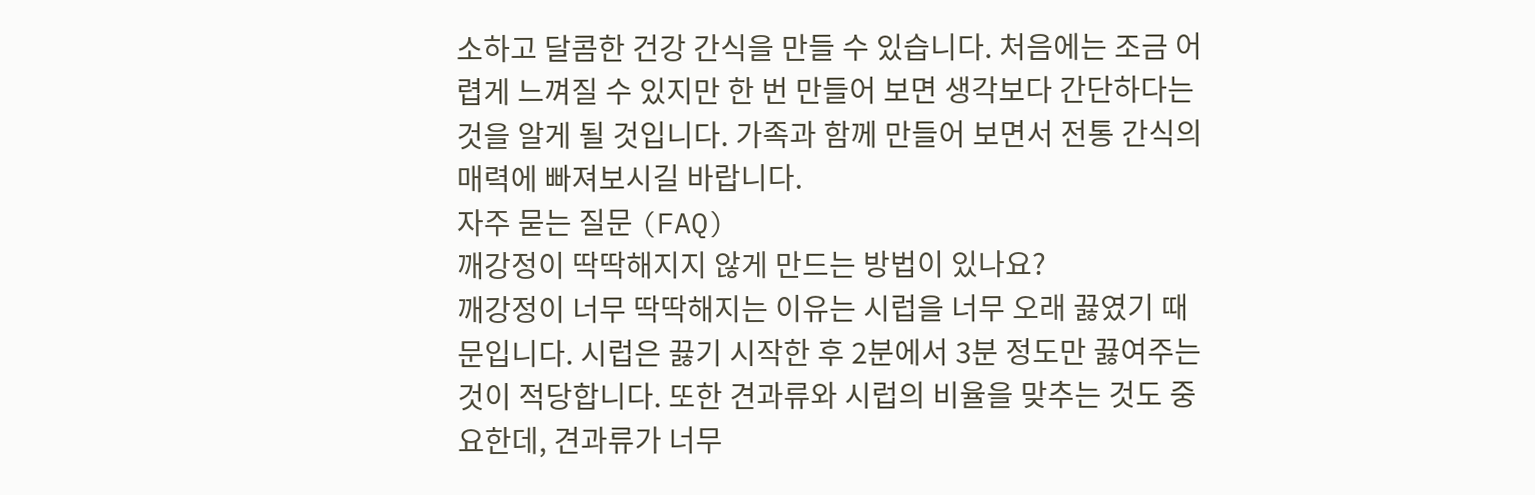소하고 달콤한 건강 간식을 만들 수 있습니다. 처음에는 조금 어렵게 느껴질 수 있지만 한 번 만들어 보면 생각보다 간단하다는 것을 알게 될 것입니다. 가족과 함께 만들어 보면서 전통 간식의 매력에 빠져보시길 바랍니다.
자주 묻는 질문 (FAQ)
깨강정이 딱딱해지지 않게 만드는 방법이 있나요?
깨강정이 너무 딱딱해지는 이유는 시럽을 너무 오래 끓였기 때문입니다. 시럽은 끓기 시작한 후 2분에서 3분 정도만 끓여주는 것이 적당합니다. 또한 견과류와 시럽의 비율을 맞추는 것도 중요한데, 견과류가 너무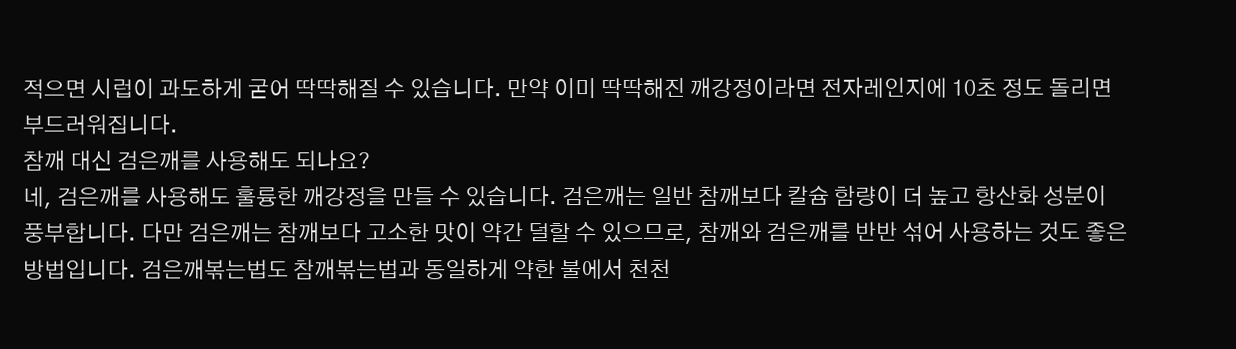적으면 시럽이 과도하게 굳어 딱딱해질 수 있습니다. 만약 이미 딱딱해진 깨강정이라면 전자레인지에 10초 정도 돌리면 부드러워집니다.
참깨 대신 검은깨를 사용해도 되나요?
네, 검은깨를 사용해도 훌륭한 깨강정을 만들 수 있습니다. 검은깨는 일반 참깨보다 칼슘 함량이 더 높고 항산화 성분이 풍부합니다. 다만 검은깨는 참깨보다 고소한 맛이 약간 덜할 수 있으므로, 참깨와 검은깨를 반반 섞어 사용하는 것도 좋은 방법입니다. 검은깨볶는법도 참깨볶는법과 동일하게 약한 불에서 천천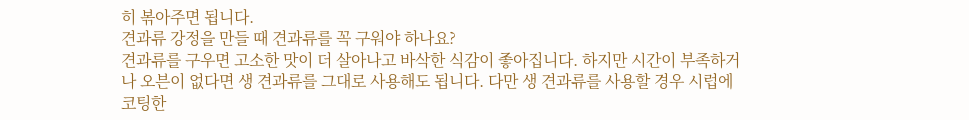히 볶아주면 됩니다.
견과류 강정을 만들 때 견과류를 꼭 구워야 하나요?
견과류를 구우면 고소한 맛이 더 살아나고 바삭한 식감이 좋아집니다. 하지만 시간이 부족하거나 오븐이 없다면 생 견과류를 그대로 사용해도 됩니다. 다만 생 견과류를 사용할 경우 시럽에 코팅한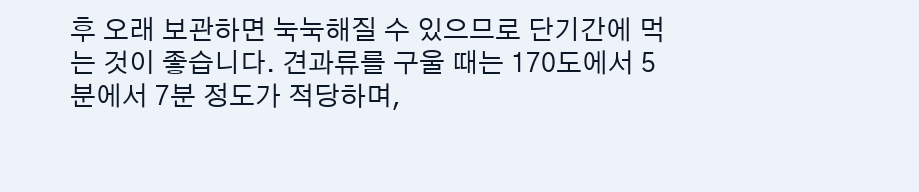후 오래 보관하면 눅눅해질 수 있으므로 단기간에 먹는 것이 좋습니다. 견과류를 구울 때는 170도에서 5분에서 7분 정도가 적당하며,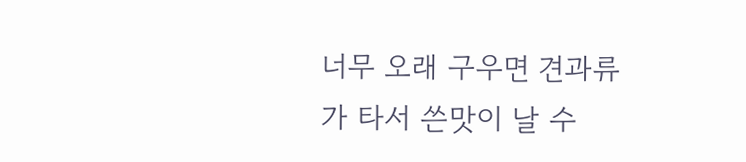너무 오래 구우면 견과류가 타서 쓴맛이 날 수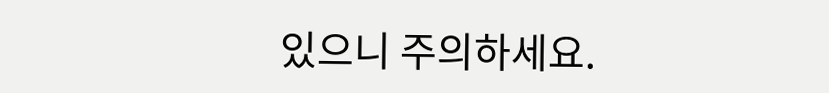있으니 주의하세요.